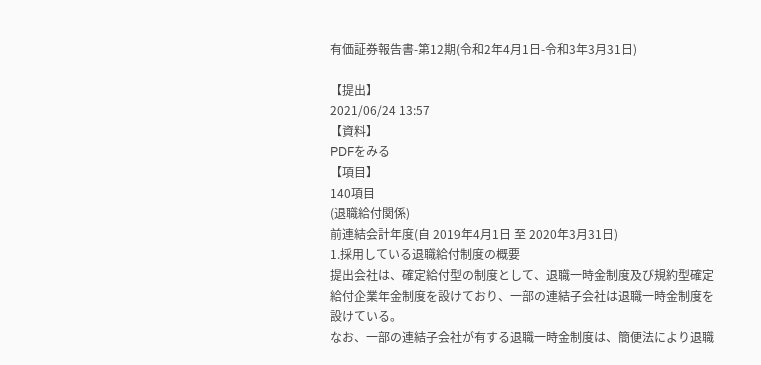有価証券報告書-第12期(令和2年4月1日-令和3年3月31日)

【提出】
2021/06/24 13:57
【資料】
PDFをみる
【項目】
140項目
(退職給付関係)
前連結会計年度(自 2019年4月1日 至 2020年3月31日)
1.採用している退職給付制度の概要
提出会社は、確定給付型の制度として、退職一時金制度及び規約型確定給付企業年金制度を設けており、一部の連結子会社は退職一時金制度を設けている。
なお、一部の連結子会社が有する退職一時金制度は、簡便法により退職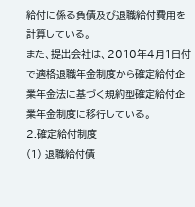給付に係る負債及び退職給付費用を計算している。
また、提出会社は、2010年4月1日付で適格退職年金制度から確定給付企業年金法に基づく規約型確定給付企業年金制度に移行している。
2.確定給付制度
(1) 退職給付債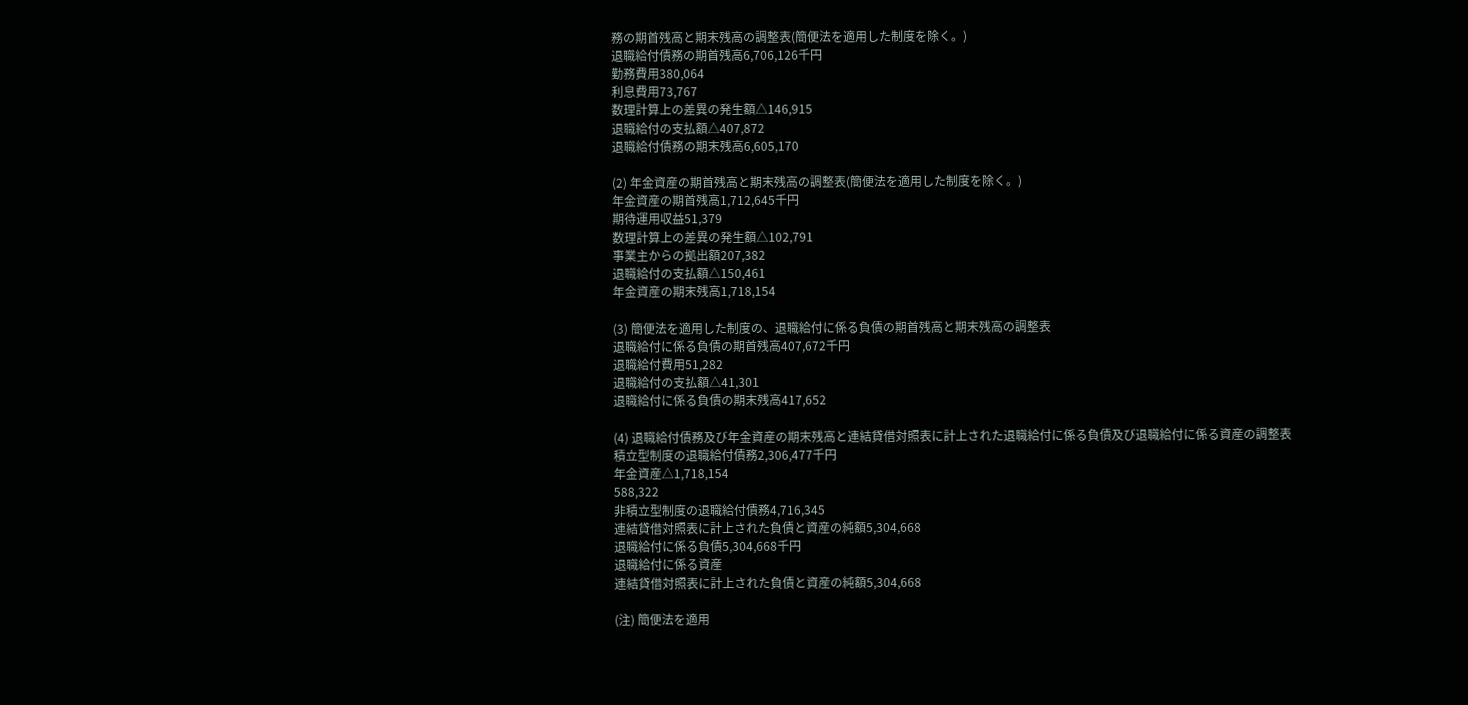務の期首残高と期末残高の調整表(簡便法を適用した制度を除く。)
退職給付債務の期首残高6,706,126千円
勤務費用380,064
利息費用73,767
数理計算上の差異の発生額△146,915
退職給付の支払額△407,872
退職給付債務の期末残高6,605,170

(2) 年金資産の期首残高と期末残高の調整表(簡便法を適用した制度を除く。)
年金資産の期首残高1,712,645千円
期待運用収益51,379
数理計算上の差異の発生額△102,791
事業主からの拠出額207,382
退職給付の支払額△150,461
年金資産の期末残高1,718,154

(3) 簡便法を適用した制度の、退職給付に係る負債の期首残高と期末残高の調整表
退職給付に係る負債の期首残高407,672千円
退職給付費用51,282
退職給付の支払額△41,301
退職給付に係る負債の期末残高417,652

(4) 退職給付債務及び年金資産の期末残高と連結貸借対照表に計上された退職給付に係る負債及び退職給付に係る資産の調整表
積立型制度の退職給付債務2,306,477千円
年金資産△1,718,154
588,322
非積立型制度の退職給付債務4,716,345
連結貸借対照表に計上された負債と資産の純額5,304,668
退職給付に係る負債5,304,668千円
退職給付に係る資産
連結貸借対照表に計上された負債と資産の純額5,304,668

(注) 簡便法を適用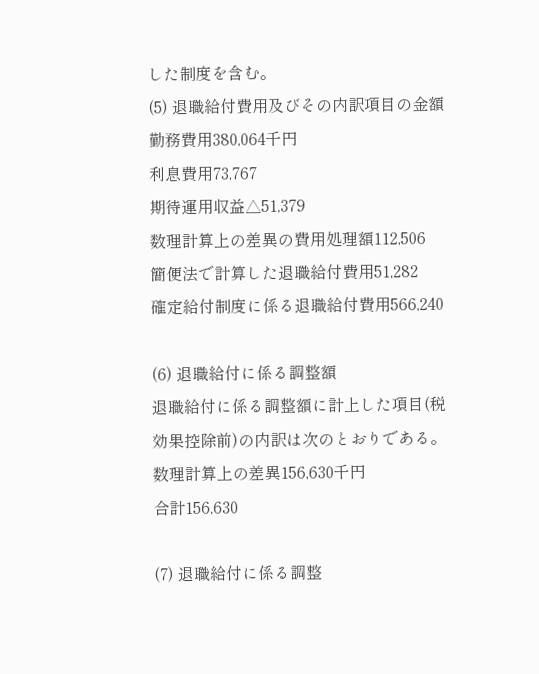した制度を含む。
(5) 退職給付費用及びその内訳項目の金額
勤務費用380,064千円
利息費用73,767
期待運用収益△51,379
数理計算上の差異の費用処理額112,506
簡便法で計算した退職給付費用51,282
確定給付制度に係る退職給付費用566,240

(6) 退職給付に係る調整額
退職給付に係る調整額に計上した項目(税効果控除前)の内訳は次のとおりである。
数理計算上の差異156,630千円
合計156,630

(7) 退職給付に係る調整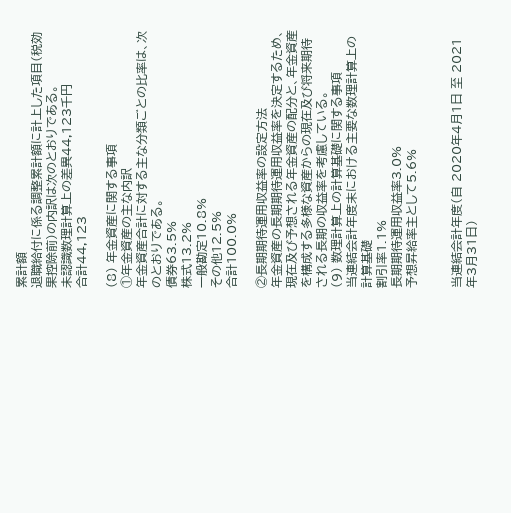累計額
退職給付に係る調整累計額に計上した項目(税効果控除前)の内訳は次のとおりである。
未認識数理計算上の差異44,123千円
合計44,123

(8) 年金資産に関する事項
①年金資産の主な内訳
年金資産合計に対する主な分類ごとの比率は、次のとおりである。
債券63.5%
株式13.2%
一般勘定10.8%
その他12.5%
合計100.0%

②長期期待運用収益率の設定方法
年金資産の長期期待運用収益率を決定するため、現在及び予想される年金資産の配分と、年金資産を構成する多様な資産からの現在及び将来期待される長期の収益率を考慮している。
(9) 数理計算上の計算基礎に関する事項
当連結会計年度末における主要な数理計算上の計算基礎
割引率1.1%
長期期待運用収益率3.0%
予想昇給率主として5.6%


当連結会計年度(自 2020年4月1日 至 2021年3月31日)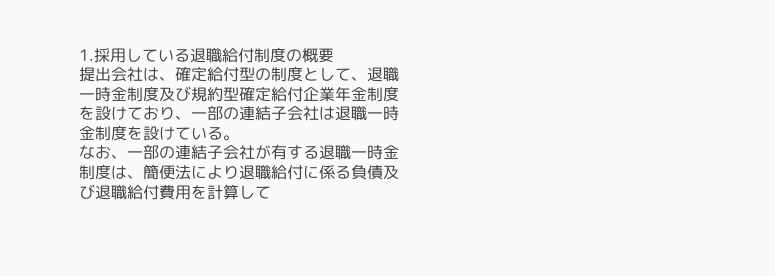1.採用している退職給付制度の概要
提出会社は、確定給付型の制度として、退職一時金制度及び規約型確定給付企業年金制度を設けており、一部の連結子会社は退職一時金制度を設けている。
なお、一部の連結子会社が有する退職一時金制度は、簡便法により退職給付に係る負債及び退職給付費用を計算して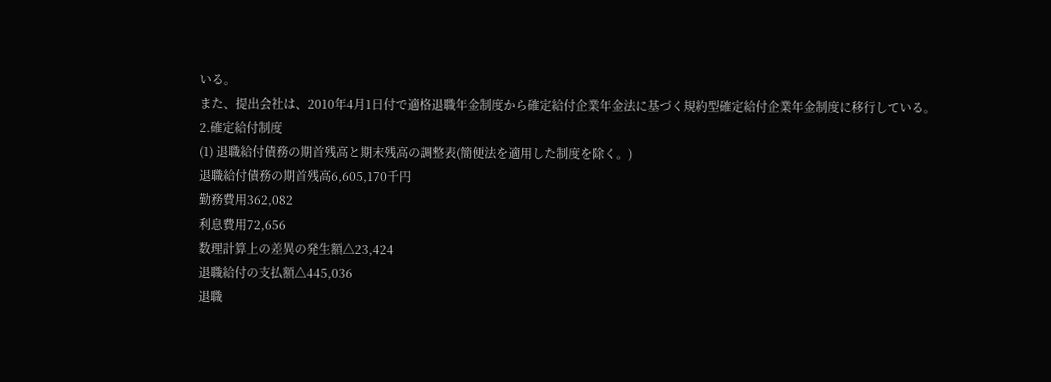いる。
また、提出会社は、2010年4月1日付で適格退職年金制度から確定給付企業年金法に基づく規約型確定給付企業年金制度に移行している。
2.確定給付制度
(1) 退職給付債務の期首残高と期末残高の調整表(簡便法を適用した制度を除く。)
退職給付債務の期首残高6,605,170千円
勤務費用362,082
利息費用72,656
数理計算上の差異の発生額△23,424
退職給付の支払額△445,036
退職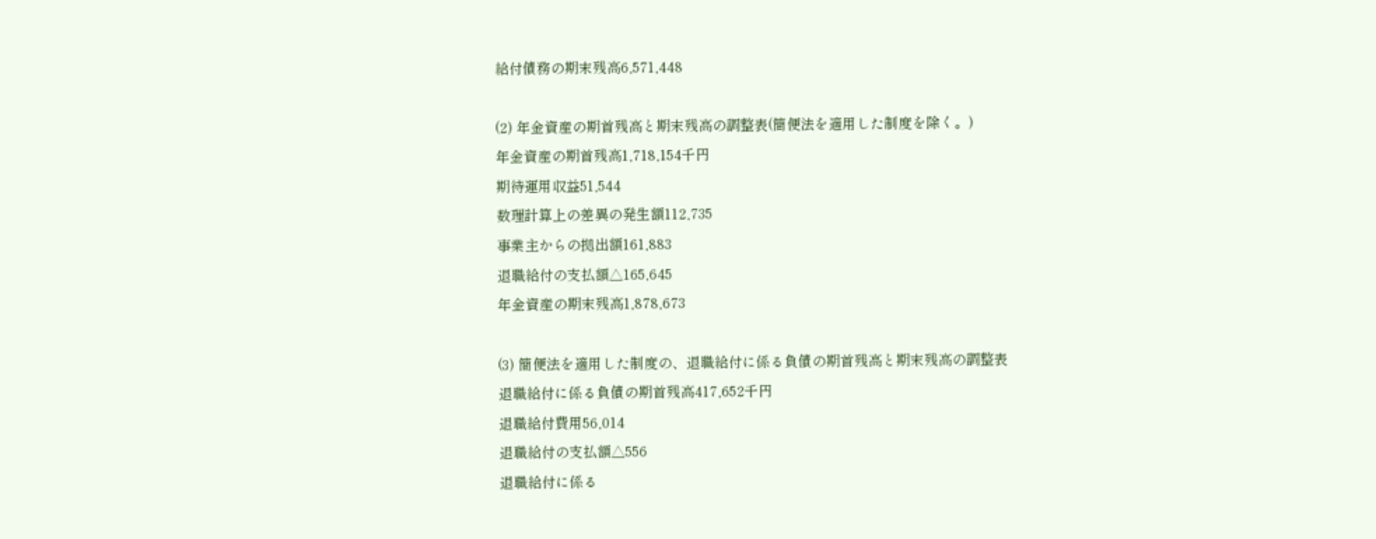給付債務の期末残高6,571,448

(2) 年金資産の期首残高と期末残高の調整表(簡便法を適用した制度を除く。)
年金資産の期首残高1,718,154千円
期待運用収益51,544
数理計算上の差異の発生額112,735
事業主からの拠出額161,883
退職給付の支払額△165,645
年金資産の期末残高1,878,673

(3) 簡便法を適用した制度の、退職給付に係る負債の期首残高と期末残高の調整表
退職給付に係る負債の期首残高417,652千円
退職給付費用56,014
退職給付の支払額△556
退職給付に係る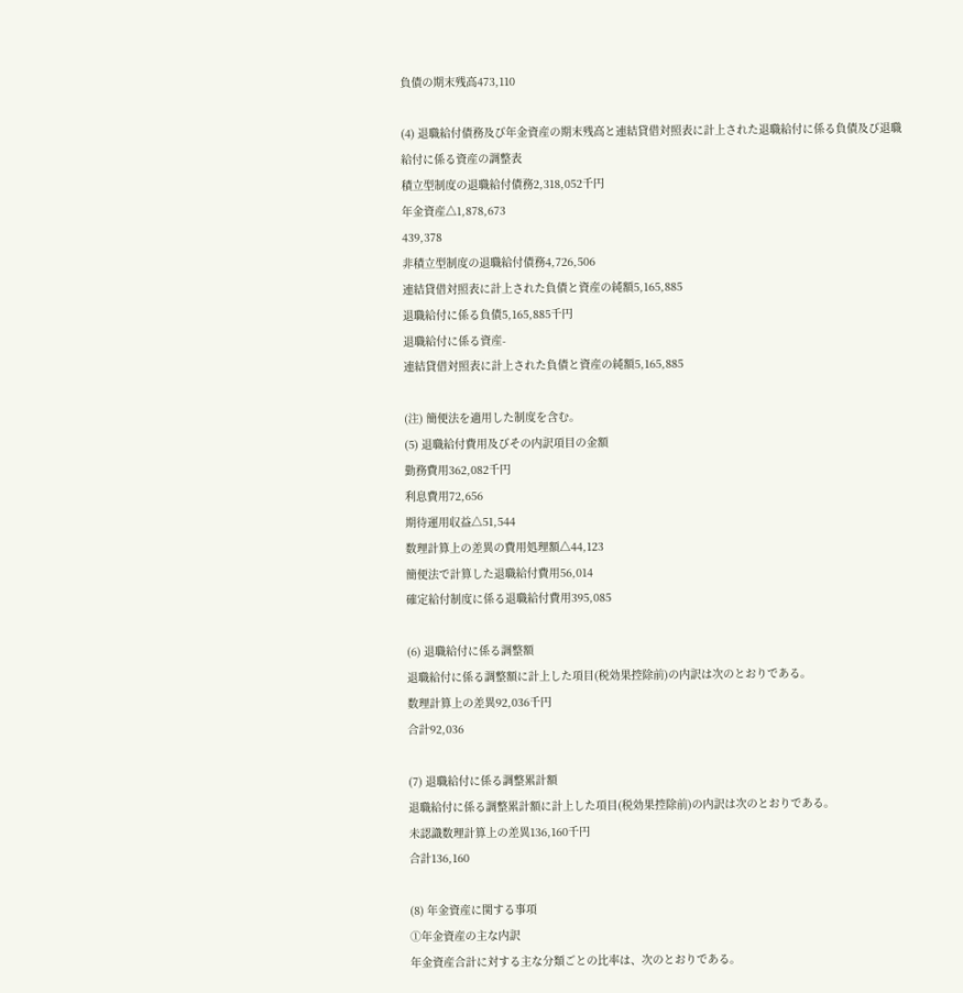負債の期末残高473,110

(4) 退職給付債務及び年金資産の期末残高と連結貸借対照表に計上された退職給付に係る負債及び退職給付に係る資産の調整表
積立型制度の退職給付債務2,318,052千円
年金資産△1,878,673
439,378
非積立型制度の退職給付債務4,726,506
連結貸借対照表に計上された負債と資産の純額5,165,885
退職給付に係る負債5,165,885千円
退職給付に係る資産-
連結貸借対照表に計上された負債と資産の純額5,165,885

(注) 簡便法を適用した制度を含む。
(5) 退職給付費用及びその内訳項目の金額
勤務費用362,082千円
利息費用72,656
期待運用収益△51,544
数理計算上の差異の費用処理額△44,123
簡便法で計算した退職給付費用56,014
確定給付制度に係る退職給付費用395,085

(6) 退職給付に係る調整額
退職給付に係る調整額に計上した項目(税効果控除前)の内訳は次のとおりである。
数理計算上の差異92,036千円
合計92,036

(7) 退職給付に係る調整累計額
退職給付に係る調整累計額に計上した項目(税効果控除前)の内訳は次のとおりである。
未認識数理計算上の差異136,160千円
合計136,160

(8) 年金資産に関する事項
①年金資産の主な内訳
年金資産合計に対する主な分類ごとの比率は、次のとおりである。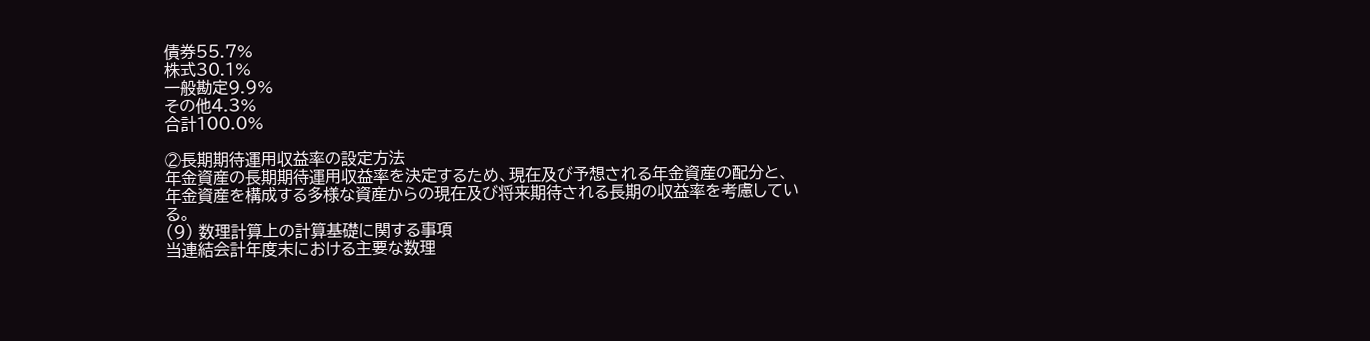債券55.7%
株式30.1%
一般勘定9.9%
その他4.3%
合計100.0%

②長期期待運用収益率の設定方法
年金資産の長期期待運用収益率を決定するため、現在及び予想される年金資産の配分と、年金資産を構成する多様な資産からの現在及び将来期待される長期の収益率を考慮している。
(9) 数理計算上の計算基礎に関する事項
当連結会計年度末における主要な数理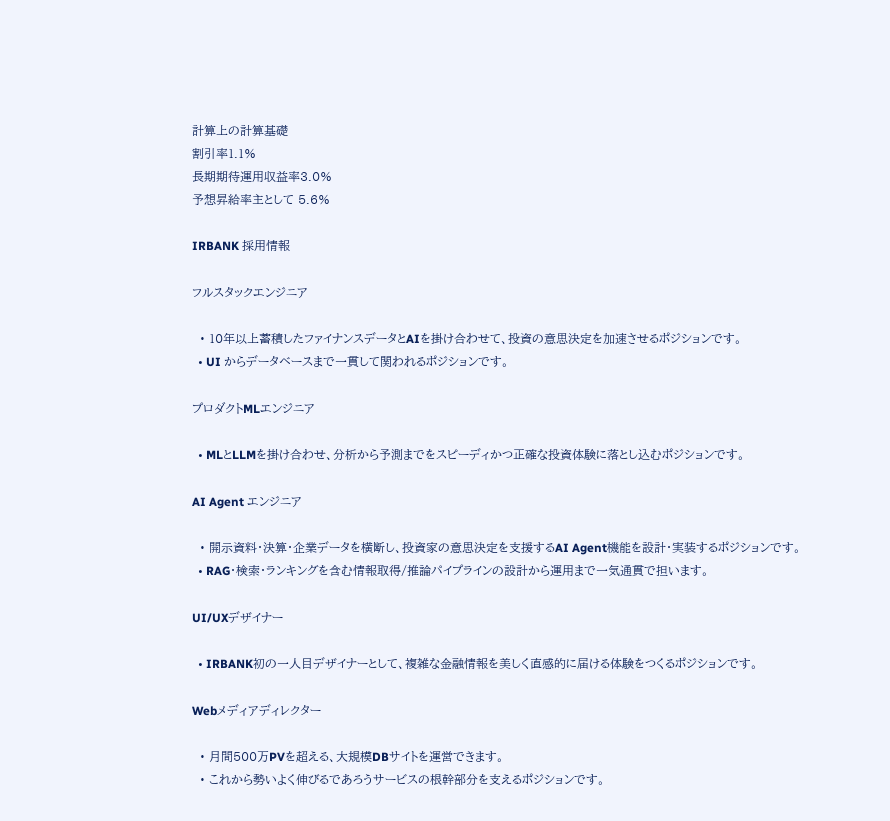計算上の計算基礎
割引率1.1%
長期期待運用収益率3.0%
予想昇給率主として 5.6%

IRBANK 採用情報

フルスタックエンジニア

  • 10年以上蓄積したファイナンスデータとAIを掛け合わせて、投資の意思決定を加速させるポジションです。
  • UI からデータベースまで一貫して関われるポジションです。

プロダクトMLエンジニア

  • MLとLLMを掛け合わせ、分析から予測までをスピーディかつ正確な投資体験に落とし込むポジションです。

AI Agent エンジニア

  • 開示資料・決算・企業データを横断し、投資家の意思決定を支援するAI Agent機能を設計・実装するポジションです。
  • RAG・検索・ランキングを含む情報取得/推論パイプラインの設計から運用まで一気通貫で担います。

UI/UXデザイナー

  • IRBANK初の一人目デザイナーとして、複雑な金融情報を美しく直感的に届ける体験をつくるポジションです。

Webメディアディレクター

  • 月間500万PVを超える、大規模DBサイトを運営できます。
  • これから勢いよく伸びるであろうサービスの根幹部分を支えるポジションです。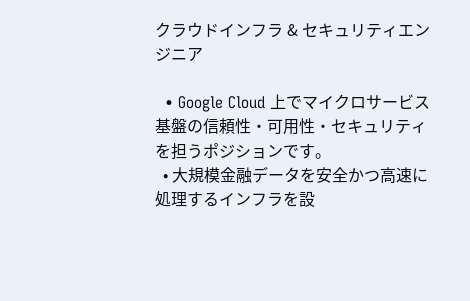クラウドインフラ & セキュリティエンジニア

  • Google Cloud 上でマイクロサービス基盤の信頼性・可用性・セキュリティを担うポジションです。
  • 大規模金融データを安全かつ高速に処理するインフラを設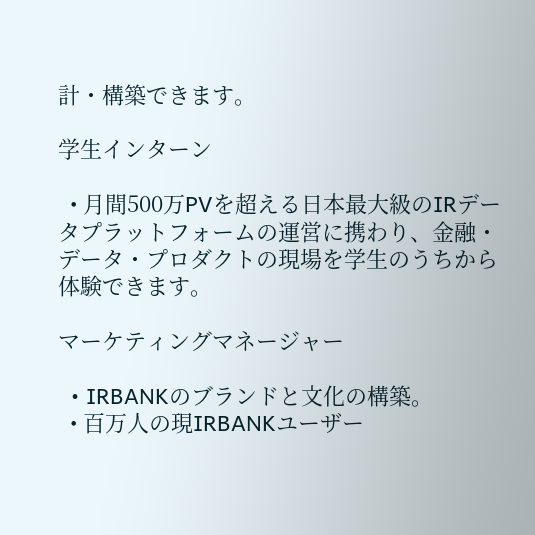計・構築できます。

学生インターン

  • 月間500万PVを超える日本最大級のIRデータプラットフォームの運営に携わり、金融・データ・プロダクトの現場を学生のうちから体験できます。

マーケティングマネージャー

  • IRBANKのブランドと文化の構築。
  • 百万人の現IRBANKユーザー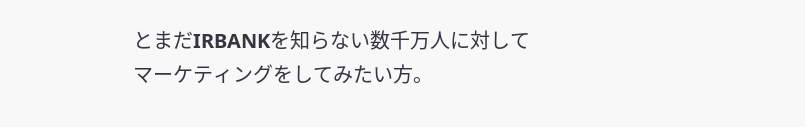とまだIRBANKを知らない数千万人に対してマーケティングをしてみたい方。